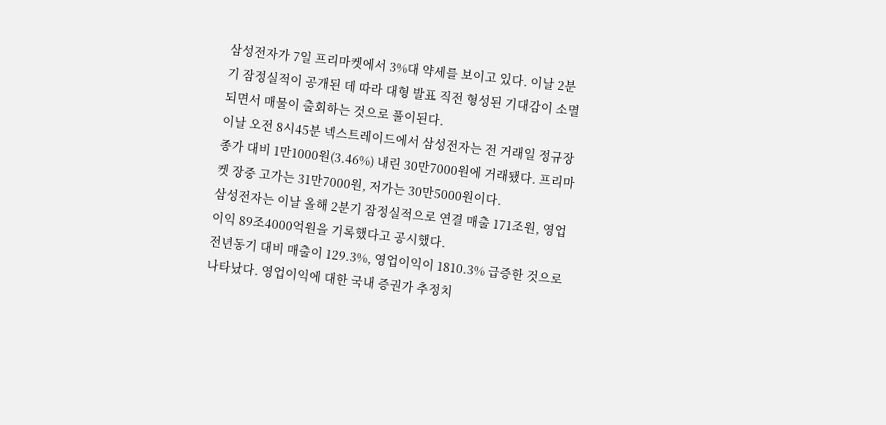삼성전자가 7일 프리마켓에서 3%대 약세를 보이고 있다. 이날 2분기 잠정실적이 공개된 데 따라 대형 발표 직전 형성된 기대감이 소멸되면서 매물이 출회하는 것으로 풀이된다.
이날 오전 8시45분 넥스트레이드에서 삼성전자는 전 거래일 정규장 종가 대비 1만1000원(3.46%) 내린 30만7000원에 거래됐다. 프리마켓 장중 고가는 31만7000원, 저가는 30만5000원이다.
삼성전자는 이날 올해 2분기 잠정실적으로 연결 매출 171조원, 영업이익 89조4000억원을 기록했다고 공시했다.
전년동기 대비 매출이 129.3%, 영업이익이 1810.3% 급증한 것으로 나타났다. 영업이익에 대한 국내 증권가 추정치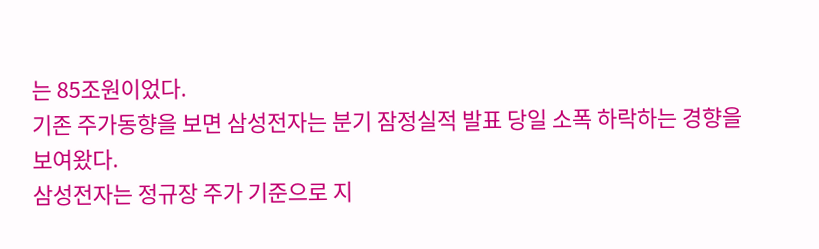는 85조원이었다.
기존 주가동향을 보면 삼성전자는 분기 잠정실적 발표 당일 소폭 하락하는 경향을 보여왔다.
삼성전자는 정규장 주가 기준으로 지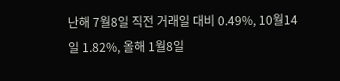난해 7월8일 직전 거래일 대비 0.49%, 10월14일 1.82%, 올해 1월8일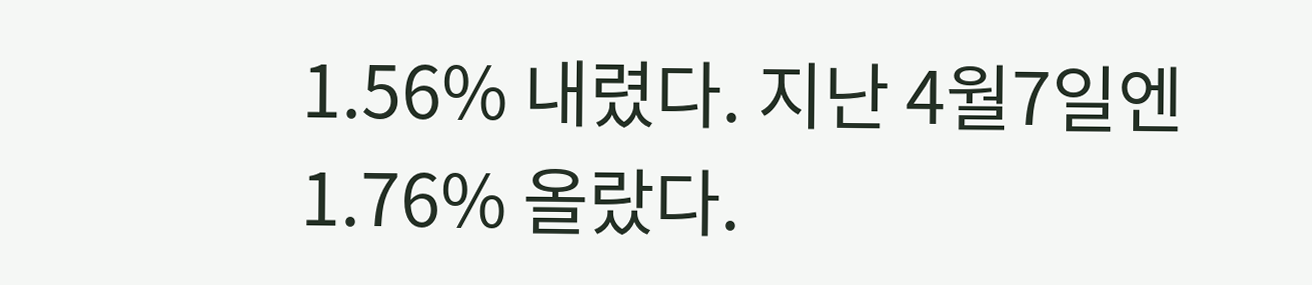1.56% 내렸다. 지난 4월7일엔 1.76% 올랐다.